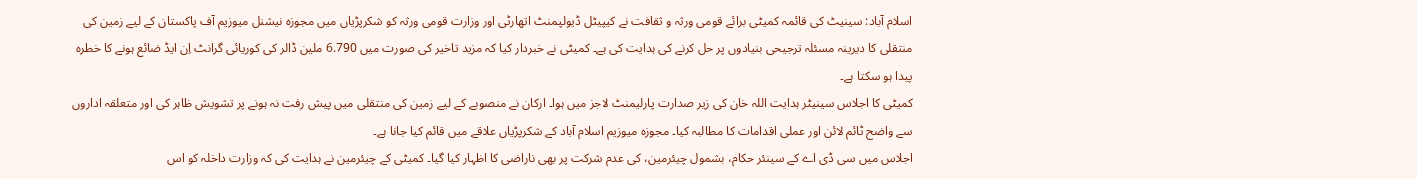اسلام آباد: سینیٹ کی قائمہ کمیٹی برائے قومی ورثہ و ثقافت نے کیپیٹل ڈیولپمنٹ اتھارٹی اور وزارت قومی ورثہ کو شکرپڑیاں میں مجوزہ نیشنل میوزیم آف پاکستان کے لیے زمین کی منتقلی کا دیرینہ مسئلہ ترجیحی بنیادوں پر حل کرنے کی ہدایت کی ہے۔ کمیٹی نے خبردار کیا کہ مزید تاخیر کی صورت میں 6.790 ملین ڈالر کی کوریائی گرانٹ اِن ایڈ ضائع ہونے کا خطرہ پیدا ہو سکتا ہے۔
کمیٹی کا اجلاس سینیٹر ہدایت اللہ خان کی زیر صدارت پارلیمنٹ لاجز میں ہوا۔ ارکان نے منصوبے کے لیے زمین کی منتقلی میں پیش رفت نہ ہونے پر تشویش ظاہر کی اور متعلقہ اداروں سے واضح ٹائم لائن اور عملی اقدامات کا مطالبہ کیا۔ مجوزہ میوزیم اسلام آباد کے شکرپڑیاں علاقے میں قائم کیا جانا ہے۔
اجلاس میں سی ڈی اے کے سینئر حکام، بشمول چیئرمین، کی عدم شرکت پر بھی ناراضی کا اظہار کیا گیا۔ کمیٹی کے چیئرمین نے ہدایت کی کہ وزارت داخلہ کو اس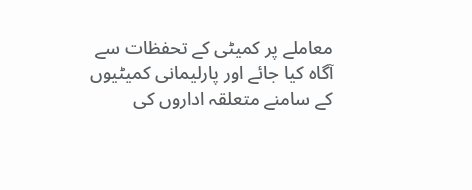معاملے پر کمیٹی کے تحفظات سے آگاہ کیا جائے اور پارلیمانی کمیٹیوں کے سامنے متعلقہ اداروں کی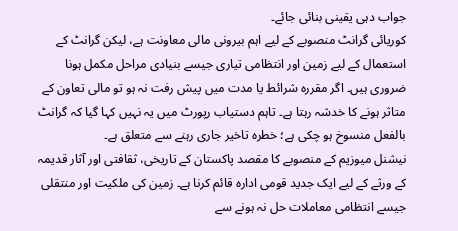جواب دہی یقینی بنائی جائے۔
کوریائی گرانٹ منصوبے کے لیے اہم بیرونی مالی معاونت ہے، لیکن گرانٹ کے استعمال کے لیے زمین اور انتظامی تیاری جیسے بنیادی مراحل مکمل ہونا ضروری ہیں۔ اگر مقررہ شرائط یا مدت میں پیش رفت نہ ہو تو مالی تعاون کے متاثر ہونے کا خدشہ رہتا ہے۔ تاہم دستیاب رپورٹ میں یہ نہیں کہا گیا کہ گرانٹ بالفعل منسوخ ہو چکی ہے؛ خطرہ تاخیر جاری رہنے سے متعلق ہے۔
نیشنل میوزیم کے منصوبے کا مقصد پاکستان کے تاریخی، ثقافتی اور آثار قدیمہ کے ورثے کے لیے ایک جدید قومی ادارہ قائم کرنا ہے۔ زمین کی ملکیت اور منتقلی جیسے انتظامی معاملات حل نہ ہونے سے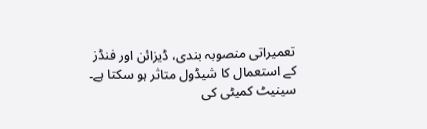تعمیراتی منصوبہ بندی، ڈیزائن اور فنڈز کے استعمال کا شیڈول متاثر ہو سکتا ہے۔
سینیٹ کمیٹی کی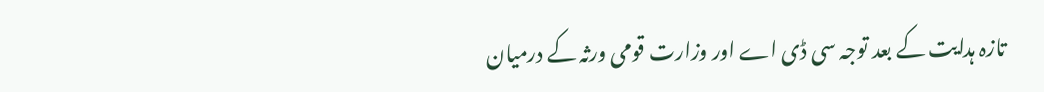تازہ ہدایت کے بعد توجہ سی ڈی اے اور وزارت قومی ورثہ کے درمیان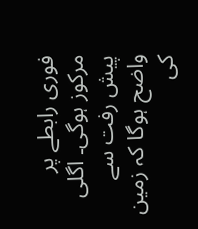فوری رابطے پر مرکوز ہوگی۔ اگلی پیش رفت سے واضح ہوگا کہ زمین کی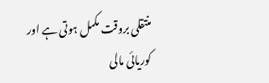منتقلی بروقت مکمل ہوتی ہے اور کوریائی مالی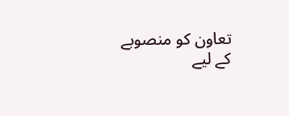تعاون کو منصوبے کے لیے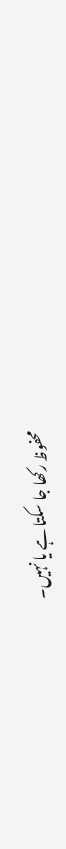محفوظ رکھا جا سکتا ہے یا نہیں۔